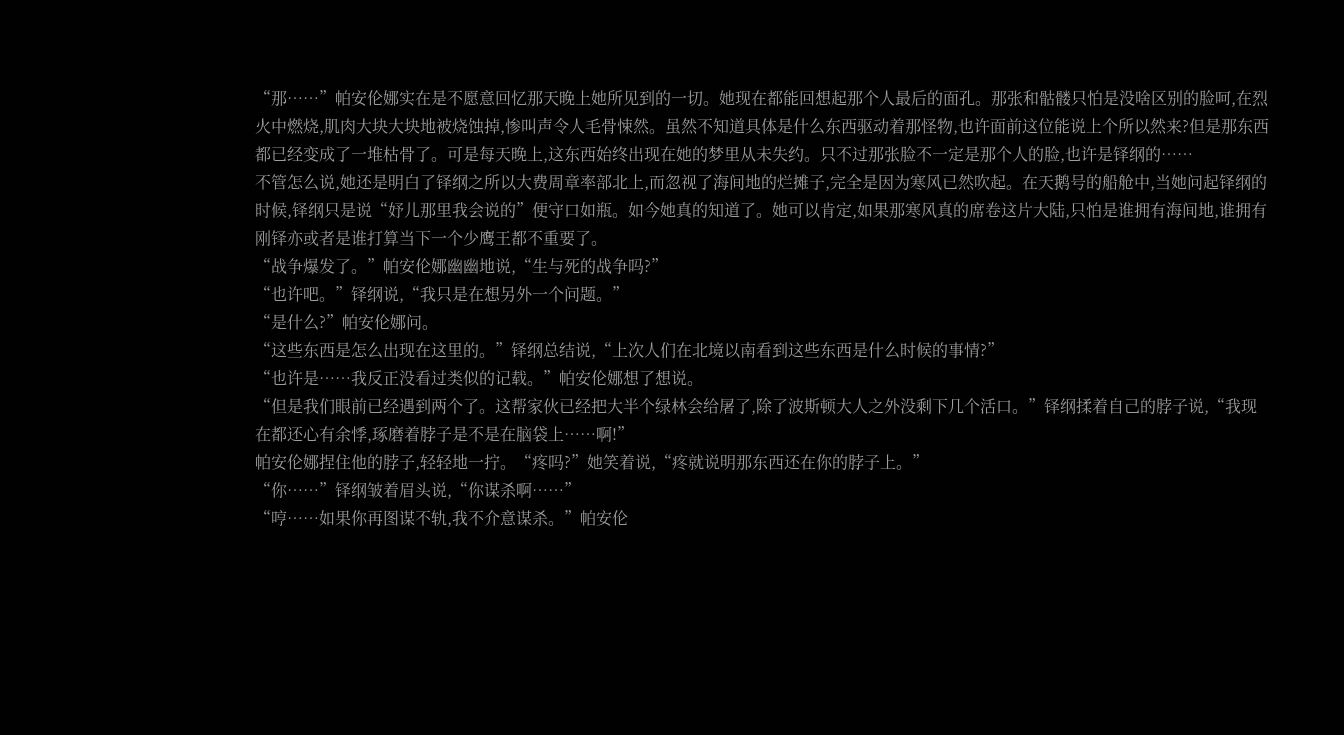“那……”帕安伦娜实在是不愿意回忆那天晚上她所见到的一切。她现在都能回想起那个人最后的面孔。那张和骷髅只怕是没啥区别的脸呵,在烈火中燃烧,肌肉大块大块地被烧蚀掉,惨叫声令人毛骨悚然。虽然不知道具体是什么东西驱动着那怪物,也许面前这位能说上个所以然来?但是那东西都已经变成了一堆枯骨了。可是每天晚上,这东西始终出现在她的梦里从未失约。只不过那张脸不一定是那个人的脸,也许是铎纲的……
不管怎么说,她还是明白了铎纲之所以大费周章率部北上,而忽视了海间地的烂摊子,完全是因为寒风已然吹起。在天鹅号的船舱中,当她问起铎纲的时候,铎纲只是说“妤儿那里我会说的”便守口如瓶。如今她真的知道了。她可以肯定,如果那寒风真的席卷这片大陆,只怕是谁拥有海间地,谁拥有刚铎亦或者是谁打算当下一个少鹰王都不重要了。
“战争爆发了。”帕安伦娜幽幽地说,“生与死的战争吗?”
“也许吧。”铎纲说,“我只是在想另外一个问题。”
“是什么?”帕安伦娜问。
“这些东西是怎么出现在这里的。”铎纲总结说,“上次人们在北境以南看到这些东西是什么时候的事情?”
“也许是……我反正没看过类似的记载。”帕安伦娜想了想说。
“但是我们眼前已经遇到两个了。这帮家伙已经把大半个绿林会给屠了,除了波斯顿大人之外没剩下几个活口。”铎纲揉着自己的脖子说,“我现在都还心有余悸,琢磨着脖子是不是在脑袋上……啊!”
帕安伦娜捏住他的脖子,轻轻地一拧。“疼吗?”她笑着说,“疼就说明那东西还在你的脖子上。”
“你……”铎纲皱着眉头说,“你谋杀啊……”
“哼……如果你再图谋不轨,我不介意谋杀。”帕安伦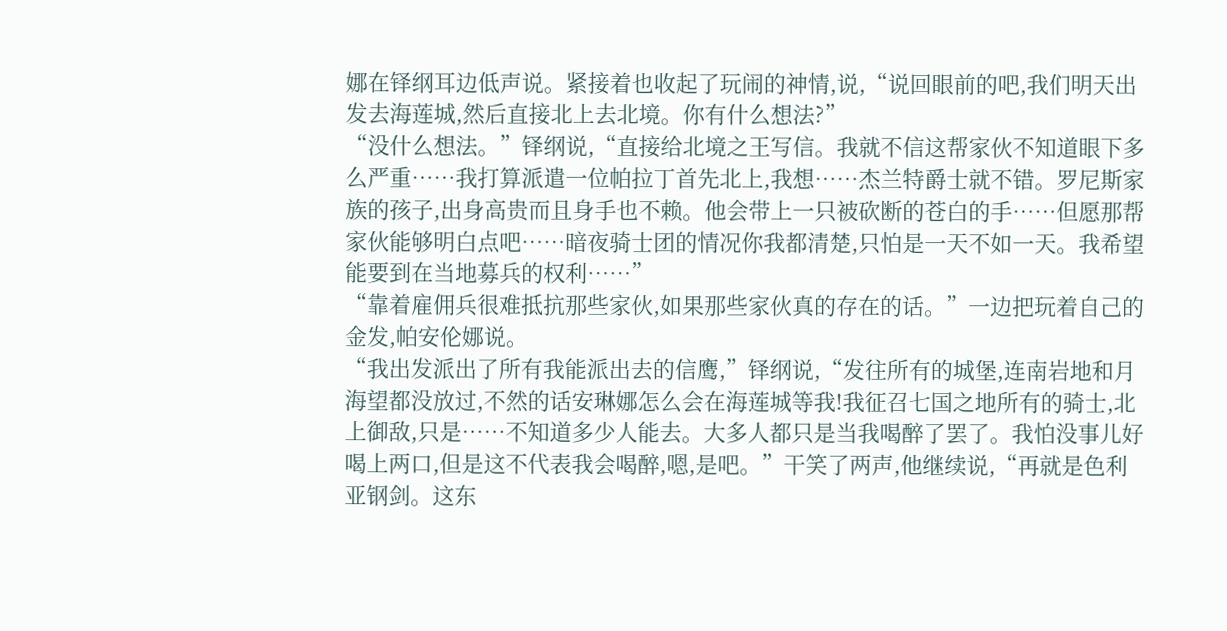娜在铎纲耳边低声说。紧接着也收起了玩闹的神情,说,“说回眼前的吧,我们明天出发去海莲城,然后直接北上去北境。你有什么想法?”
“没什么想法。”铎纲说,“直接给北境之王写信。我就不信这帮家伙不知道眼下多么严重……我打算派遣一位帕拉丁首先北上,我想……杰兰特爵士就不错。罗尼斯家族的孩子,出身高贵而且身手也不赖。他会带上一只被砍断的苍白的手……但愿那帮家伙能够明白点吧……暗夜骑士团的情况你我都清楚,只怕是一天不如一天。我希望能要到在当地募兵的权利……”
“靠着雇佣兵很难抵抗那些家伙,如果那些家伙真的存在的话。”一边把玩着自己的金发,帕安伦娜说。
“我出发派出了所有我能派出去的信鹰,”铎纲说,“发往所有的城堡,连南岩地和月海望都没放过,不然的话安琳娜怎么会在海莲城等我!我征召七国之地所有的骑士,北上御敌,只是……不知道多少人能去。大多人都只是当我喝醉了罢了。我怕没事儿好喝上两口,但是这不代表我会喝醉,嗯,是吧。”干笑了两声,他继续说,“再就是色利亚钢剑。这东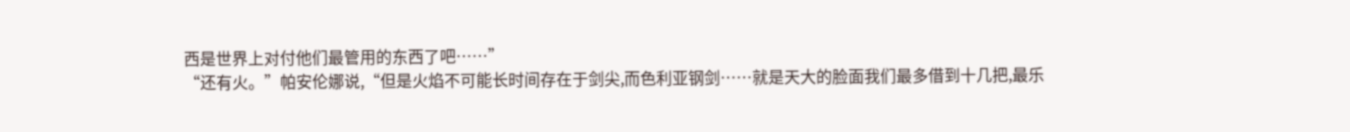西是世界上对付他们最管用的东西了吧……”
“还有火。”帕安伦娜说,“但是火焰不可能长时间存在于剑尖,而色利亚钢剑……就是天大的脸面我们最多借到十几把,最乐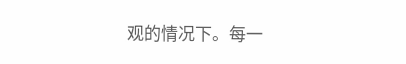观的情况下。每一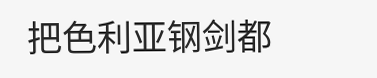把色利亚钢剑都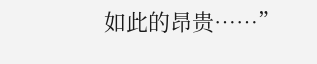如此的昂贵……”